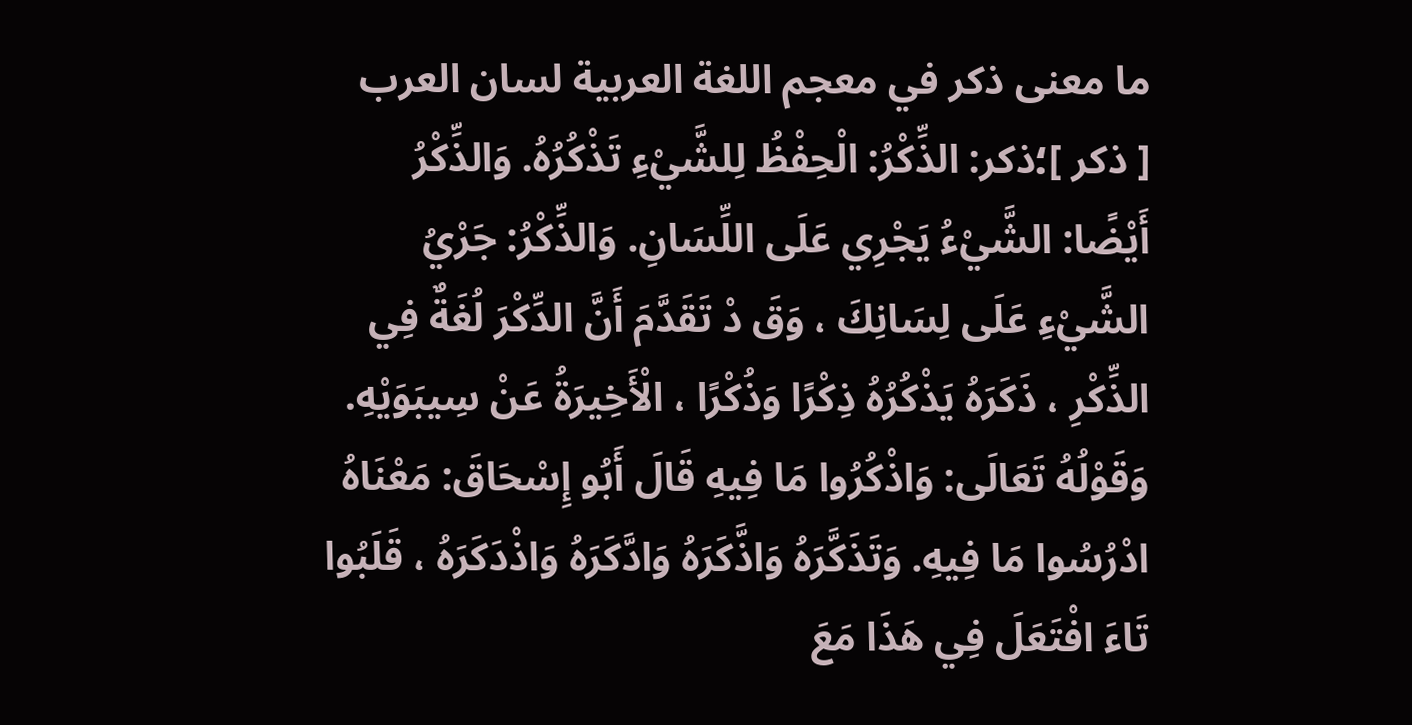ما معنى ذكر في معجم اللغة العربية لسان العرب
[ ذكر ]؛ذكر: الذِّكْرُ: الْحِفْظُ لِلشَّيْءِ تَذْكُرُهُ. وَالذِّكْرُ أَيْضًا: الشَّيْءُ يَجْرِي عَلَى اللِّسَانِ. وَالذِّكْرُ: جَرْيُ الشَّيْءِ عَلَى لِسَانِكَ ، وَقَ دْ تَقَدَّمَ أَنَّ الدِّكْرَ لُغَةٌ فِي الذِّكْرِ ، ذَكَرَهُ يَذْكُرُهُ ذِكْرًا وَذُكْرًا ، الْأَخِيرَةُ عَنْ سِيبَوَيْهِ. وَقَوْلُهُ تَعَالَى: وَاذْكُرُوا مَا فِيهِ قَالَ أَبُو إِسْحَاقَ: مَعْنَاهُ ادْرُسُوا مَا فِيهِ. وَتَذَكَّرَهُ وَاذَّكَرَهُ وَادَّكَرَهُ وَاذْدَكَرَهُ ، قَلَبُوا تَاءَ افْتَعَلَ فِي هَذَا مَعَ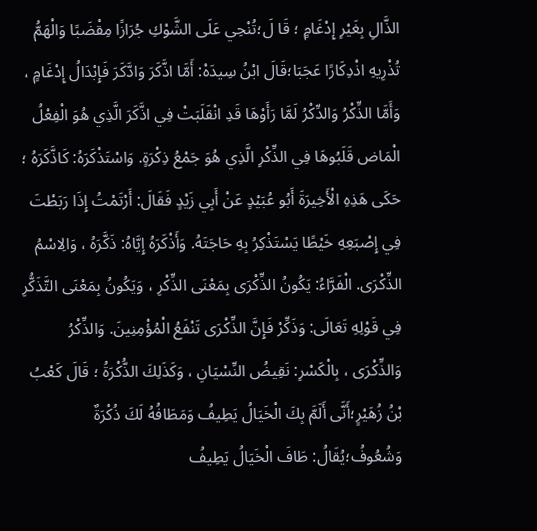الذَّالِ بِغَيْرِ إِدْغَامٍ ؛ قَا لَ؛تُنْحِي عَلَى الشَّوْكِ جُرَازًا مِقْضَبًا وَالْهَمُّ تُذْرِيهِ اذْدِكَارًا عَجَبَا؛قَالَ ابْنُ سِيدَهْ: أَمَّا اذَّكَرَ وَادَّكَرَ فَإِبْدَالُ إِدْغَامٍ ، وَأَمَّا الذِّكْرُ وَالدِّكْرُ لَمَّا رَأَوْهَا قَدِ انْقَلَبَتْ فِي اذَّكَرَ الَّذِي هُوَ الْفِعْلُ الْمَاض قَلَبُوهَا فِي الذِّكْرِ الَّذِي هُوَ جَمْعُ ذِكْرَةٍ. وَاسْتَذْكَرَهُ: كَاذَّكَرَهُ ؛ حَكَى هَذِهِ الْأَخِيرَةَ أَبُو عُبَيْدٍ عَنْ أَبِي زَيْدٍ فَقَالَ: أَرْتَمْتُ إِذَا رَبَطْتَ فِي إِصْبَعِهِ خَيْطًا يَسْتَذْكِرُ بِهِ حَاجَتَهُ. وَأَذْكَرَهُ إِيَّاهُ: ذَكَّرَهُ ، وَالِاسْمُ الذِّكْرَى. الْفَرَّاءُ: يَكُونُ الذِّكْرَى بِمَعْنَى الذِّكْرِ ، وَيَكُونُ بِمَعْنَى التَّذَكُّرِ فِي قَوْلِهِ تَعَالَى: وَذَكِّرْ فَإِنَّ الذِّكْرَى تَنْفَعُ الْمُؤْمِنِينَ. وَالذِّكْرُ وَالذِّكْرَى ، بِالْكَسْرِ: نَقِيضُ النِّسْيَانِ ، وَكَذَلِكَ الذُّكْرَةُ ؛ قَالَ كَعْبُ بْنُ زُهَيْرٍ؛أَنَّى أَلَمَّ بِكَ الْخَيَالُ يَطِيفُ وَمَطَافُهُ لَكَ ذُكْرَةٌ وَشُعُوفُ؛يُقَالُ: طَافَ الْخَيَالُ يَطِيفُ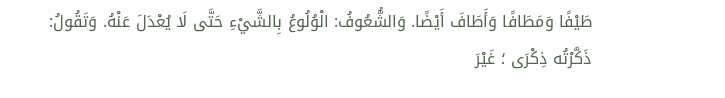طَيْفًا وَمَطَافًا وَأَطَافَ أَيْضًا. وَالشُّعُوفُ: الْوُلُوعُ بِالشَّيْءِ حَتَّى لَا يُعْدَلَ عَنْهُ. وَتَقُولُ: ذَكَّرْتُه ذِكْرَى ؛ غَيْرَ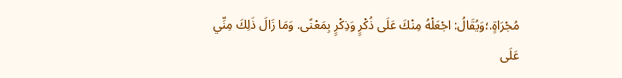مُجْرَاةٍ.؛وَيُقَالُ: اجْعَلْهُ مِنْكَ عَلَى ذُكْرٍ وَذِكْرٍ بِمَعْنًى. وَمَا زَالَ ذَلِكَ مِنِّي عَلَى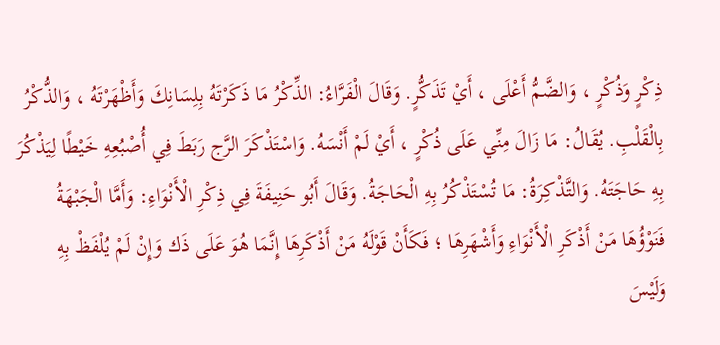ذِكْرٍ وَذُكْرٍ ، وَالضَّمُّ أَعْلَى ، أَيْ تَذَكُّرٍ. وَقَالَ الْفَرَّاءُ: الذِّكْرُ مَا ذَكَرْتَهُ بِلِسَانِكَ وَأَظْهَرْتَهُ ، وَالذُّكْرُ بِالْقَلْبِ. يُقَالُ: مَا زَالَ مِنِّي عَلَى ذُكْرٍ ، أَيْ لَمْ أَنْسَهُ. وَاسْتَذْكَرَ الرَّج رَبَطَ فِي أُصْبُعِهِ خَيْطًا لِيَذْكُرَ بِهِ حَاجَتَهُ. وَالتَّذْكِرَةُ: مَا تُسْتَذْكُرُ بِهِ الْحَاجَةُ. وَقَالَ أَبُو حَنِيفَةَ فِي ذِكْرِ الْأَنْوَاءِ: وَأَمَّا الْجَبْهَةُ فَنَوْؤُهَا مَنْ أَذْكَرِ الْأَنْوَاءِ وَأَشْهَرِهَا ؛ فَكَأَنْ قَوْلَهُ مَنْ أَذْكَرِهَا إِنَّمَا هُوَ عَلَى ذَك وَإِنْ لَمْ يُلْفَظْ بِهِ وَلَيْسَ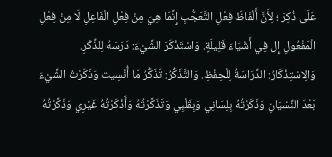عَلَى ذُكِرَ ؛ لِأَنَّ أَلْفَاظَ فِعْلِ التَّعَجُّبِ إِنَّمَا هِيَ مِنْ فِعْلِ الْفَاعِلِ لَا مِنْ فِعْلِ الْمَفْعُولِ إِل فِي أَشْيَاءَ قَلِيلَةٍ. وَاسْتَذْكَرَ الشَّيْءَ: دَرَسَهُ لِلذِّكْرِ. وَالِاسْتِذْكَارُ: الدِّرَاسَةُ لِلْحِفْظِ. وَالتَّذَكُّرُ: تَذَكُّرُ مَا أُنْسِيت وَذَكَرْتُ الشَّيْءَ بَعْدَ النِّسْيَانِ وَذَكَرْتُهُ بِلِسَانِي وَبِقَلْبِي وَتَذَكَّرْتُهُ وَأَذْكَرْتُهُ غَيْرِي وَذَكَّرْتُهُ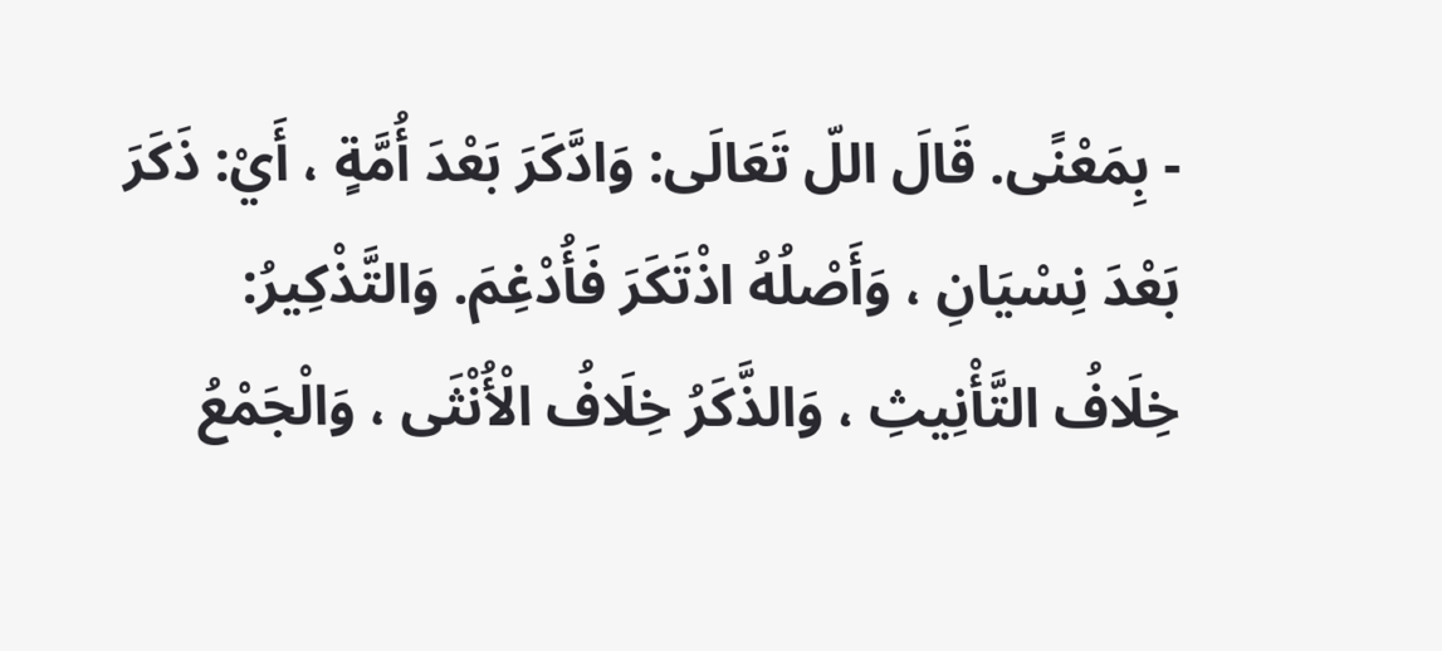- بِمَعْنًى. قَالَ اللّ تَعَالَى: وَادَّكَرَ بَعْدَ أُمَّةٍ ، أَيْ: ذَكَرَ بَعْدَ نِسْيَانِ ، وَأَصْلُهُ اذْتَكَرَ فَأُدْغِمَ. وَالتَّذْكِيرُ: خِلَافُ التَّأْنِيثِ ، وَالذَّكَرُ خِلَافُ الْأُنْثَى ، وَالْجَمْعُ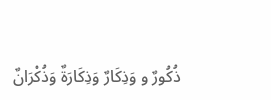ذُكُورٌ و وَذِكَارٌ وَذِكَارَةٌ وَذُكْرَانٌ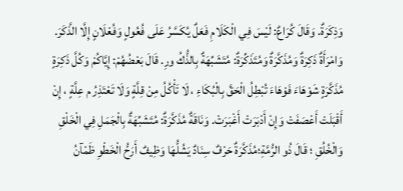وَذِكَرَةٌ. وَقَالَ كُرَاعٌ: لَيْسَ فِي الْكَلَامِ فَعَلٌ يُكَسَّرُ عَلَى فُعُولٍ وَفُعْلَانٍ إِلَّا الذَّكَرَ. وَامْرَأَةٌ ذَكِرَةٌ وَمُذَكَّرَةٌ وَمُتَذَكِّرَةٌ: مُتَشَبِّهَةٌ بِالذُّكُ ورِ. قَالَ بَعْضُهُمْ: إِيَّاكُمْ وَكُلَّ ذَكِرَةٍ مُذَكَّرَةٍ شَوْهَاءَ فَوْهَاءَ تُبْطِلُ الْحَقَّ بِالْبُكَاءِ ، لَا تَأْكُلُ مِنْ قِلَّةٍ وَلَا تَعْتَذِرُ م عِلَّةٍ ، إِنْ أَقْبَلَتْ أَعْصَفَتْ وَإِنْ أَدْبَرَتْ أَغْبَرَتْ. وَنَاقَةٌ مُذَكَّرَةٌ: مُتَشَبِّهَةٌ بِالْجَمَلِ فِي الْخَلْقِ وَالْخُلُقِ ؛ قَالَ ذُو الرُّمَّةِ؛مُذَكَّرَةٌ حَرْفٌ سِنَادٌ يَشُلُّهَا وَظِيفٌ أَرَحُّ الْخَطْوِ ظَمْآنُ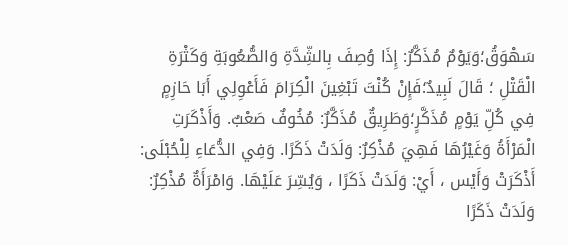سَهْوَقُ؛وَيَوْمٌ مُذَكَّرٌ: إِذَا وُصِفَ بِالشِّدَّةِ وَالصُّعُوبَةِ وَكَثْرَةِ الْقَتْلِ ؛ قَالَ لَبِيدٌ؛فَإِنْ كُنْتَ تَبْغِينَ الْكِرَامَ فَأَعْوِلِي أَبَا حَازِمٍ فِي كُلِّ يَوْمٍ مُذَكَّرٍ؛وَطَرِيقٌ مُذَكَّرٌ: مُخُوفٌ صَعْبٌ. وَأَذْكَرَتِ الْمَرْأَةُ وَغَيْرُهَا فَهِيَ مُذْكِرٌ: وَلَدَتْ ذَكَرًا. وَفِي الدُّعَاءِ لِلْحُبْلَى: أَذْكَرَتْ وَأَيْس ، أَيْ: وَلَدَتْ ذَكَرًا ، وَيُسِّرَ عَلَيْهَا. وَامْرَأَةٌ مُذْكِرٌ: وَلَدَتْ ذَكَرًا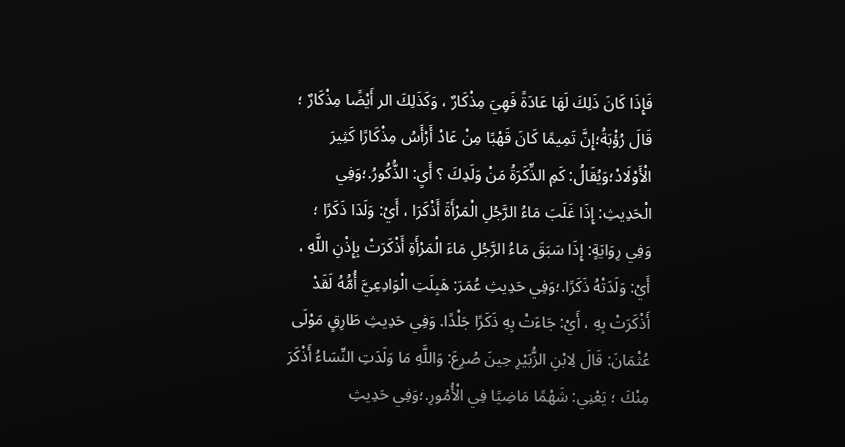فَإِذَا كَانَ ذَلِكَ لَهَا عَادَةً فَهِيَ مِذْكَارٌ ، وَكَذَلِكَ الر أَيْضًا مِذْكَارٌ ؛ قَالَ رُؤْبَةُ؛إِنَّ تَمِيمًا كَانَ قَهْبًا مِنْ عَادْ أَرْأَسُ مِذْكَارًا كَثِيرَ الْأَوْلَادْ؛وَيُقَالُ: كَمِ الذِّكَرَةُ مَنْ وَلَدِكَ ؟ أَيِ: الذُّكُورُ.؛وَفِي الْحَدِيثِ: إِذَا غَلَبَ مَاءُ الرَّجُلِ الْمَرْأَةَ أَذْكَرَا ، أَيْ: وَلَدَا ذَكَرًا ؛ وَفِي رِوَايَةٍ: إِذَا سَبَقَ مَاءُ الرَّجُلِ مَاءَ الْمَرْأَةِ أَذْكَرَتْ بِإِذْنِ اللَّهِ ، أَيْ: وَلَدَتْهُ ذَكَرًا.؛وَفِي حَدِيثِ عُمَرَ: هَبِلَتِ الْوَادِعِيَّ أُمُّهُ لَقَدْ أَذْكَرَتْ بِهِ ، أَيْ: جَاءَتْ بِهِ ذَكَرًا جَلْدًا. وَفِي حَدِيثِ طَارِقٍ مَوْلَى عُثْمَانَ: قَالَ لِابْنِ الزُّبَيْرِ حِينَ صُرِعَ: وَاللَّهِ مَا وَلَدَتِ النِّسَاءُ أَذْكَرَ مِنْكَ ؛ يَعْنِي: شَهْمًا مَاضِيًا فِي الْأُمُورِ.؛وَفِي حَدِيثِ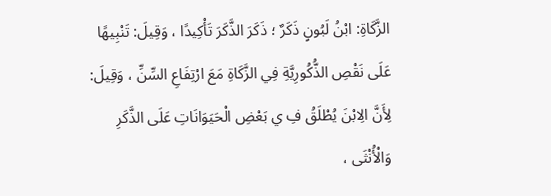الزَّكَاةِ: ابْنُ لَبُونٍ ذَكَرٌ ؛ ذَكَرَ الذَّكَرَ تَأْكِيدًا ، وَقِيلَ: تَنْبِيهًا عَلَى نَقْصِ الذُّكُورِيَّةِ فِي الزَّكَاةِ مَعَ ارْتِفَاعِ السِّنِّ ، وَقِيلَ: لِأَنَّ الِابْنَ يُطْلَقُ فِ ي بَعْضِ الْحَيَوَانَاتِ عَلَى الذَّكَرِ وَالْأُنْثَى ،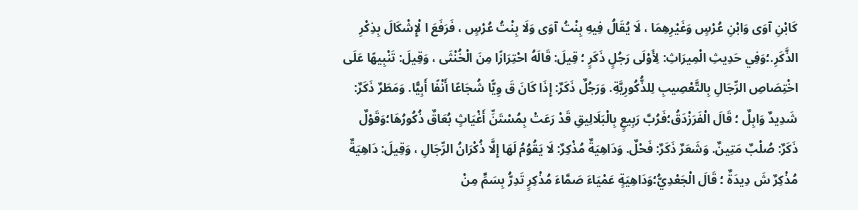كَابْنِ آوَى وَابْنِ عُرْسٍ وَغَيْرِهِمَا ، لَا يُقَالُ فِيهِ بِنْتُ آوَى وَلَا بِنْتُ عُرْسٍ ، فَرَفَعَ ا لْإِشْكَالَ بِذِكْرِ الذَّكَرِ.؛وَفِي حَدِيثِ الْمِيرَاثِ: لِأَوْلَى رَجُلٍ ذَكَرٍ ؛ قِيلَ: قَالَهُ احْتِرَازًا مِنَ الْخُنْثَى ، وَقِيلَ: تَنْبِيهًا عَلَى اخْتِصَاصِ الرِّجَالِ بِالتَّعْصِيبِ لِلذُّكُورِيَّةِ. وَرَجُلٌ ذَكَرٌ: إِذَا كَانَ قَ وِيًّا شُجَاعًا أَنْفًا أَبِيًّا. وَمَطَرٌ ذَكَرٌ: شَدِيدٌ وَابِلٌ ؛ قَالَ الْفَرَزْدَقُ؛فَرُبَّ رَبِيعٍ بِالْبَلَالِيقِ قَدْ رَعَتْ بِمُسْتَنِّ أَغْيَاثٍ بُعَاقٌ ذُكُورُهَا؛وَقَوْلٌ ذَكَرٌ: صُلْبٌ مَتِينٌ. وَشَعَرٌ ذَكَرٌ: فَحْلٌ. وَدَاهِيَةٌ مُذْكِرٌ: لَا يَقُوُمُ لَهَا إِلَّا ذُكْرَانُ الرِّجَالِ ، وَقِيلَ: دَاهِيَةٌ مُذْكِرٌ شَ دِيدَةٌ ؛ قَالَ الْجَعْدِيُّ؛وَدَاهِيَةٍ عَمْيَاءَ صَمَّاءَ مُذْكِرٍ تَدِرُّ بِسَمٍّ مِنْ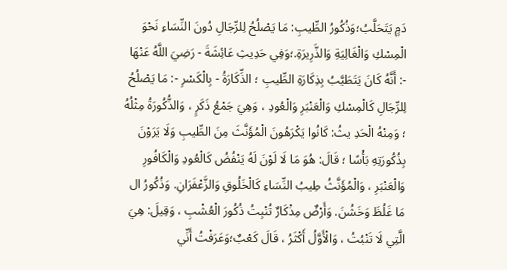دَمٍ يَتَحَلَّبُ؛وَذُكُورُ الطِّيبِ: مَا يَصْلُحُ لِلرِّجَالِ دُونَ النِّسَاءِ نَحْوَ الْمِسْكِ وَالْغَالِيَةِ وَالذَّرِيرَةِ.؛وَفِي حَدِيثِ عَائِشَةَ - رَضِيَ اللَّهُ عَنْهَا -: أَنَّهُ كَانَ يَتَطَيَّبُ بِذِكَارَةِ الطِّيبِ ؛ الذِّكَارَةُ - بِالْكَسْرِ -: مَا يَصْلُحُ لِلرِّجَالِ كَالْمِسْكِ وَالْعَنْبَرِ وَالْعُودِ ، وَهِيَ جَمْعُ ذَكَرٍ ، وَالذُّكُورَةُ مِثْلُهُ ؛ وَمِنْهُ الْحَدِ يثُ: كَانُوا يَكْرَهُونَ الْمُؤَنَّثَ مِنَ الطِّيبِ وَلَا يَرَوْنَ بِذُكُورَتِهِ بَأْسًا ؛ قَالَ: هُوَ مَا لَا لَوْنَ لَهُ يَنْفُضُ كَالْعُودِ وَالْكَافُورِ وَالْعَنْبَرِ ، وَالْمُؤَنَّثُ طِيبُ النِّسَاءِ كَالْخَلُوقِ وَالزَّعْفَرَانِ. وَذُكُورُ ال مَا غَلُظَ وَخَشُنَ. وَأَرْضٌ مِذْكَارٌ تُنْبِتُ ذُكُورَ الْعُشْبِ ، وَقِيلَ: هِيَ الَّتِي لَا تَنْبُتُ ، وَالْأَوَّلُ أَكْثَرُ ، قَالَ كَعْبٌ؛وَعَرَفْتُ أَنِّي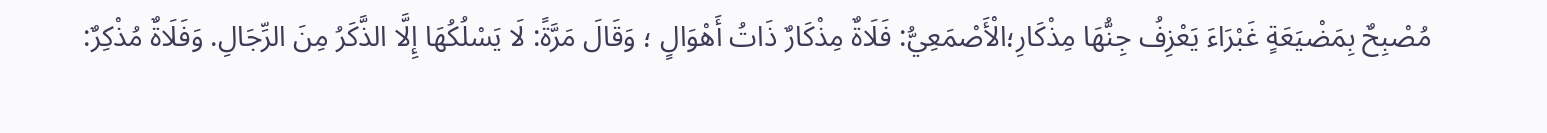مُصْبِحٌ بِمَضْيَعَةٍ غَبْرَاءَ يَعْزِفُ جِنُّهَا مِذْكَارِ؛الْأَصْمَعِيُّ: فَلَاةٌ مِذْكَارٌ ذَاتُ أَهْوَالٍ ؛ وَقَالَ مَرَّةً: لَا يَسْلُكُهَا إِلَّا الذَّكَرُ مِنَ الرِّجَالِ. وَفَلَاةٌ مُذْكِرٌ: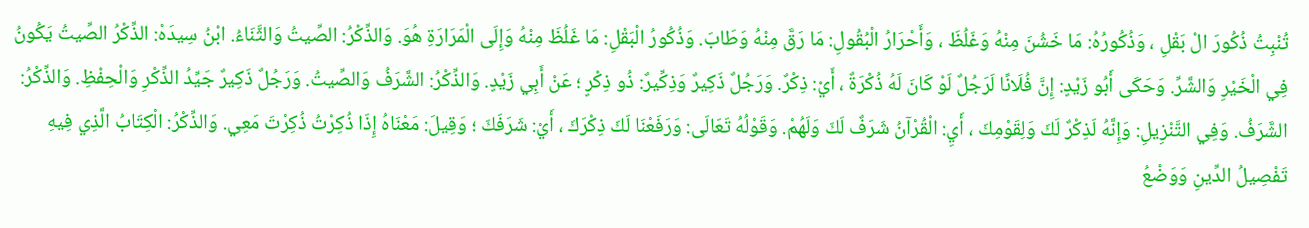تُنْبِتُ ذُكُورَ الْ بَقْلِ ، وَذُكُورُهُ: مَا خَشُنَ مِنْهُ وَغَلُظَ ، وَأَحْرَارُ الْبُقُولِ: مَا رَقَّ مِنْهُ وَطَابَ. وَذُكُورُ الْبَقْلِ: مَا غَلُظَ مِنْهُ وَإِلَى الْمَرَارَةِ هُوَ. وَالذِّكْرُ: الصِّيتُ وَالثَّنَاءُ. ابْنُ سِيدَهْ: الذِّكْرُ الصِّيتُ يَكُونُ فِي الْخَيْرِ وَالشَّرِّ. وَحَكَى أَبُو زَيْدٍ: إِنَّ فُلَانًا لَرَجُلٌ لَوْ كَانَ لَهُ ذُكْرَةٌ ، أَيْ: ذِكْرٌ. وَرَجُلٌ ذَكِيرٌ وَذِكِّيرٌ: ذُو ذِكْرٍ ؛ عَنْ أَبِي زَيْدٍ. وَالذِّكْرُ: الشَّرَفُ وَالصِّيتُ. وَرَجُلٌ ذَكِيرٌ جَيِّدُ الذِّكْرِ وَالْحِفْظِ. وَالذِّكْرُ: الشَّرَفُ. وَفِي التَّنْزِيلِ: وَإِنَّهُ لَذِكْرٌ لَكَ وَلِقَوْمِكَ ، أَيِ: الْقُرْآنُ شَرَفٌ لَكَ وَلَهُمْ. وَقَوْلُهُ تَعَالَى: وَرَفَعْنَا لَكَ ذِكْرَكَ ، أَيْ: شَرَفَكَ ؛ وَقِيلَ: مَعْنَاهُ إِذَا ذُكِرْتُ ذُكِرْتَ مَعِي. وَالذِّكْرُ: الْكِتَابُ الَّذِي فِيهِ تَفْصِيلُ الدِّينِ وَوَضْعُ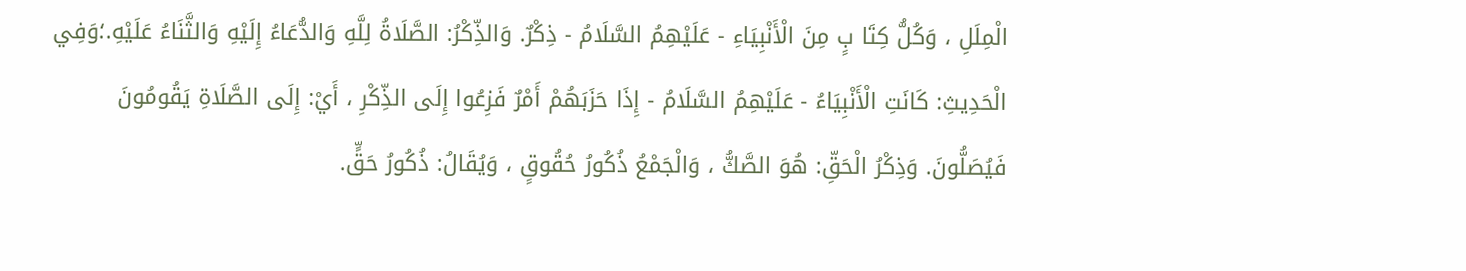الْمِلَلِ ، وَكُلُّ كِتَا بٍ مِنَ الْأَنْبِيَاءِ - عَلَيْهِمُ السَّلَامُ - ذِكْرٌ. وَالذِّكْرُ: الصَّلَاةُ لِلَّهِ وَالدُّعَاءُ إِلَيْهِ وَالثَّنَاءُ عَلَيْهِ.؛وَفِي الْحَدِيثِ: كَانَتِ الْأَنْبِيَاءُ - عَلَيْهِمُ السَّلَامُ - إِذَا حَزَبَهُمْ أَمْرٌ فَزِعُوا إِلَى الذِّكْرِ ، أَيْ: إِلَى الصَّلَاةِ يَقُومُونَ فَيُصَلُّونَ. وَذِكْرُ الْحَقِّ: هُوَ الصَّكُّ ، وَالْجَمْعُ ذُكُورُ حُقُوقٍ ، وَيُقَالُ: ذُكُورُ حَقٍّ.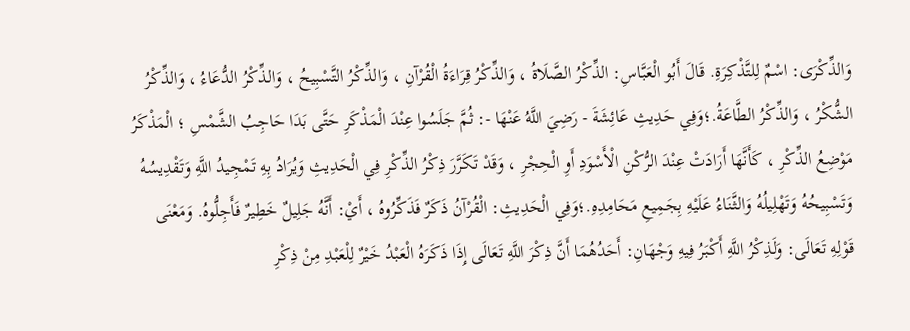وَالذِّكْرَى: اسْمٌ لِلتَّذْكِرَةِ. قَالَ أَبُو الْعَبَّاسِ: الذِّكْرُ الصَّلَاةُ ، وَالذِّكْرُ قِرَاءَةُ الْقُرْآنِ ، وَالذِّكْرُ التَّسْبِيحُ ، وَالذِّكْرُ الدُّعَاءُ ، وَالذِّكْرُ الشُّكْرُ ، وَالذِّكْرُ الطَّاعَةُ.؛وَفِي حَدِيثِ عَائِشَةَ - رَضِيَ اللَّهُ عَنْهَا -: ثُمَّ جَلَسُوا عِنْدَ الْمَذْكَرِ حَتَّى بَدَا حَاجِبُ الشَّمْسِ ؛ الْمَذْكَرُ مَوْضِعُ الذِّكْرِ ، كَأَنَّهَا أَرَادَتْ عِنْدَ الرُّكْنِ الْأَسْوَدِ أَوِ الْحِجْرِ ، وَقَدْ تَكَرَّرَ ذِكْرُ الذِّكْرِ فِي الْحَدِيثِ وَيُرَادُ بِهِ تَمْجِيدُ اللَّهِ وَتَقْدِيسُهُ وَتَسْبِيحُهُ وَتَهْلِيلُهُ وَالثَّنَاءُ عَلَيْهِ بِجَمِيعِ مَحَامِدِهِ.؛وَفِي الْحَدِيثِ: الْقُرْآنُ ذَكَرٌ فَذَكِّرُوهُ ، أَيْ: أَنَّهُ جَلِيلٌ خَطِيرٌ فَأَجِلُّوهُ. وَمَعْنَى قَوْلِهِ تَعَالَى: وَلَذِكْرُ اللَّهِ أَكْبَرُ فِيهِ وَجْهَانِ: أَحَدُهُمَا أَنَّ ذِكْرَ اللَّهِ تَعَالَى إِذَا ذَكَرَهُ الْعَبْدُ خَيْرٌ لِلْعَبْدِ مِنْ ذِكْرِ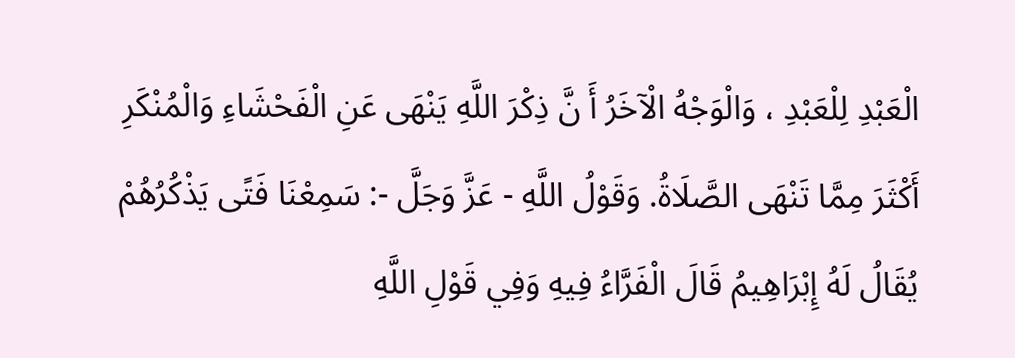الْعَبْدِ لِلْعَبْدِ ، وَالْوَجْهُ الْآخَرُ أَ نَّ ذِكْرَ اللَّهِ يَنْهَى عَنِ الْفَحْشَاءِ وَالْمُنْكَرِ أَكْثَرَ مِمَّا تَنْهَى الصَّلَاةُ. وَقَوْلُ اللَّهِ - عَزَّ وَجَلَّ -: سَمِعْنَا فَتًى يَذْكُرُهُمْ يُقَالُ لَهُ إِبْرَاهِيمُ قَالَ الْفَرَّاءُ فِيهِ وَفِي قَوْلِ اللَّهِ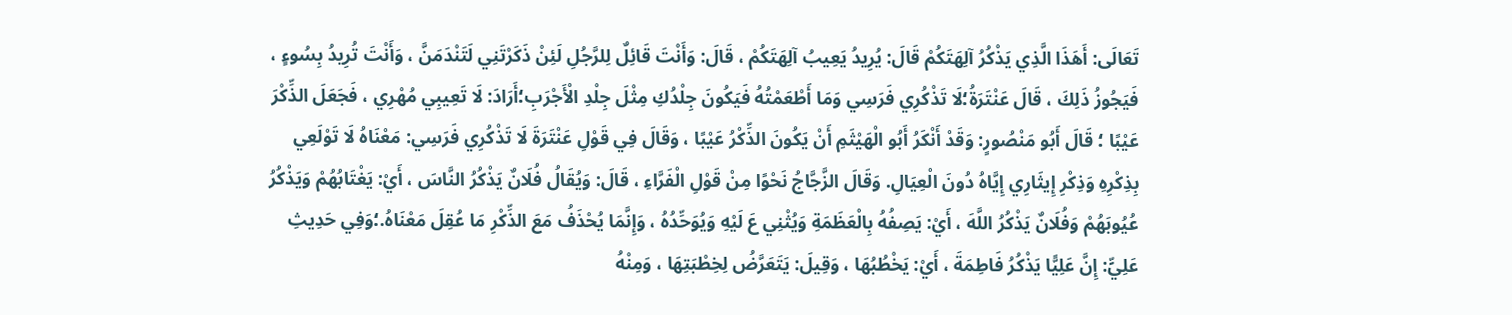تَعَالَى: أَهَذَا الَّذِي يَذْكُرُ آلِهَتَكُمْ قَالَ: يُرِيدُ يَعِيبُ آلِهَتَكُمْ ، قَالَ: وَأَنْتَ قَائِلٌ لِلرَّجُلِ لَئِنْ ذَكَرْتَنِي لَتَنْدَمَنَّ ، وَأَنْتَ تُرِيدُ بِسُوءٍ ، فَيَجُوزُ ذَلِكَ ، قَالَ عَنْتَرَةُ؛لَا تَذْكُرِي فَرَسِي وَمَا أَطْعَمْتُهُ فَيَكُونَ جِلْدُكِ مِثْلَ جِلْدِ الْأَجْرَبِ؛أَرَادَ: لَا تَعِيبِي مُهْرِي ، فَجَعَلَ الذِّكْرَ عَيْبًا ؛ قَالَ أَبُو مَنْصُورٍ: وَقَدْ أَنْكَرُ أَبُو الْهَيْثَمِ أَنْ يَكُونَ الذِّكْرُ عَيْبًا ، وَقَالَ فِي قَوْلِ عَنْتَرَةَ لَا تَذْكُرِي فَرَسِي: مَعْنَاهُ لَا تَوْلَعِي بِذِكْرِهِ وَذِكْرِ إِيثَارِي إِيَّاهُ دُونَ الْعِيَالِ. وَقَالَ الزَّجَّاجُ نَحْوًا مِنْ قَوْلِ الْفَرَّاءِ ، قَالَ: وَيُقَالُ فُلَانٌ يَذْكُرُ النَّاسَ ، أَيْ: يَغْتَابُهُمْ وَيَذْكُرُ عُيُوبَهُمْ وَفُلَانٌ يَذْكُرُ اللَّهَ ، أَيْ: يَصِفُهُ بِالْعَظَمَةِ وَيُثْنِي عَ لَيْهِ وَيُوَحِّدُهُ ، وَإِنَّمَا يُحْذَفُ مَعَ الذِّكْرِ مَا عُقِلَ مَعْنَاهُ.؛وَفِي حَدِيثِ عَلِيٍّ: إِنَّ عَلِيًّا يَذْكُرُ فَاطِمَةَ ، أَيْ: يَخْطُبُهَا ، وَقِيلَ: يَتَعَرَّضُ لِخِطْبَتِهَا ، وَمِنْهُ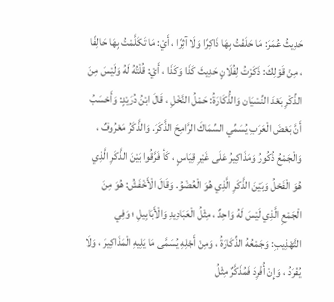حَدِيثُ عُمَرَ: مَا حَلَفْتُ بِهَا ذَاكِرًا وَلَا آثِرًا ، أَيْ: مَا تَكَلَّمْتُ بِهَا حَالِفًا ، مِنْ قَوْلِكَ: ذَكَرْتُ لِفُلَانٍ حَدِيثَ كَذَا وَكَذَا ، أَيْ: قُلْتُهُ لَهُ وَلَيْسَ مِنَ الذِّكْرِ بَعْدَ النِّسْيَان وَالذُّكَارَةُ: حَمْلُ النَّخْلِ ، قَالَ ابْنُ دُرَيْدٍ: وَأَحْسَبُ أَنَّ بَعْضَ الْعَرَبِ يُسَمِّي السِّمَاكَ الرَّامِحَ الذَّكَرَ. وَالذَّكَرُ مَعْرُوفٌ ، وَالْجَمْعُ ذُكُورُ وَمَذَاكِيرُ عَلَى غَيْرِ قِيَاسٍ ، كَأ فَرَّقُوا بَيْنَ الذَّكَرِ الَّذِي هُوَ الْفَحْلُ وَبَيْنَ الذَّكَرِ الَّذِي هُوَ الْعُضْوُ. وَقَالَ الْأَخْفَشُ: هُوَ مِنَ الْجَمْعِ الَّذِي لَيْسَ لَهُ وَاحِدٌ ، مِثْلُ الْعَبَادِيدِ وَالْأَبَابِيلِ ؛ وَفِي التَّهْذِيبِ: وَجَمْعُهُ الذِّكَارَةُ ، وَمِنْ أَجْلِهِ يُسَمَّى مَا يَلِيهِ الْمَذَاكِيرَ ، وَلَا يُفْرَدُ ، وَإِنْ أُفْرِدَ فَمُذَكَّرٌ مِثْلُ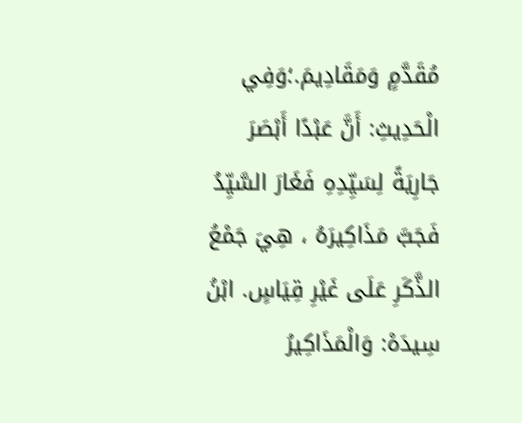مُقَدَّمٍ وَمَقَادِيمَ.؛وَفِي الْحَدِيثِ: أَنَّ عَبْدًا أَبْصَرَ جَارِيَةً لِسَيِّدِهِ فَغَارَ السَّيِّدُ فَجَبَّ مَذَاكِيرَهُ ، هِيَ جَمْعُ الذَّكَرِ عَلَى غَيْرِ قِيَاسٍ. ابْنُ سِيدَهْ: وَالْمَذَاكِيرُ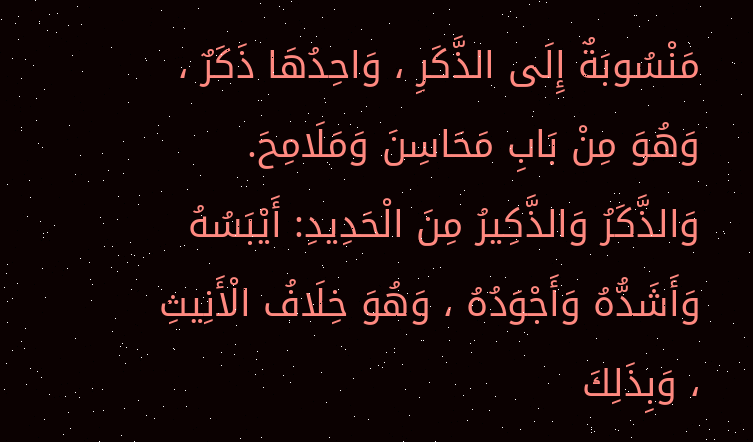مَنْسُوبَةٌ إِلَى الذَّكَرِ ، وَاحِدُهَا ذَكَرٌ ، وَهُوَ مِنْ بَابِ مَحَاسِنَ وَمَلَامِحَ. وَالذَّكَرُ وَالذَّكِيرُ مِنَ الْحَدِيدِ: أَيْبَسُهُ وَأَشَدُّهُ وَأَجْوَدُهُ ، وَهُوَ خِلَافُ الْأَنِيثِ ، وَبِذَلِكَ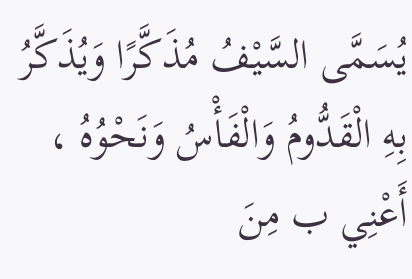يُسَمَّى السَّيْفُ مُذَكَّرًا وَيُذَكَّرُ بِهِ الْقَدُّومُ وَالْفَأْسُ وَنَحْوُهُ ، أَعْنِي ب مِنَ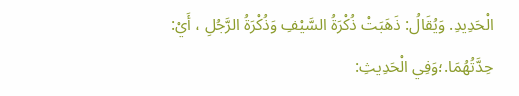الْحَدِيدِ. وَيُقَالُ: ذَهَبَتْ ذُكْرَةُ السَّيْفِ وَذُكْرَةُ الرَّجُلِ ، أَيْ: حِدَّتُهُمَا.؛وَفِي الْحَدِيثِ: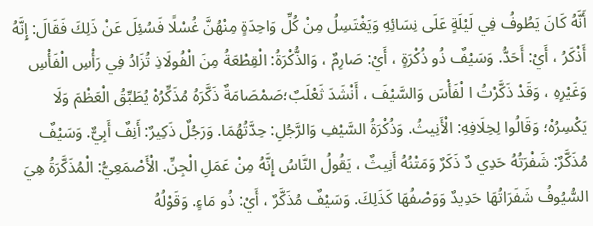أَنَّهُ كَانَ يَطُوفُ فِي لَيْلَةٍ عَلَى نِسَائِهِ وَيَغْتَسِلُ مِنْ كُلِّ وَاحِدَةٍ مِنْهُنَّ غُسْلًا فَسُئِلَ عَنْ ذَلِكَ فَقَالَ: إِنَّهُ أَذْكَرُ ، أَيْ: أَحَدُّ. وَسَيْفٌ ذُو ذُكْرَةٍ ، أَيْ: صَارِمٌ ، وَالذُّكْرَةُ: الْقِطْعَةُ مِنَ الْفُولَاذِ تُزَادُ فِي رَأْسِ الْفَأْسِ وَغَيْرِهِ ، وَقَدْ ذَكَّرْتُ ا لْفَأْسَ وَالسَّيْفَ ، أَنْشَدَ ثَعْلَبٌ؛صَمْصَامَةٌ ذَكَّرَهُ مُذَكِّرُهْ يُطَبِّقُ الْعَظْمَ وَلَا يَكْسِرُهْ؛ وَقَالُوا لِخِلَافِهِ: الْأَنِيثُ. وَذُكْرَةُ السَّيْفِ وَالرَّجُلِ: حِدَّتُهُمَا. وَرَجُلٌ ذَكِيرٌ: أَنِفٌ أَبِيٌّ. وَسَيْفٌ مُذَكَّرٌ: شَفْرَتُهُ حَدِي دٌ ذَكَرٌ وَمَتْنُهُ أَنِيثٌ ، يَقُولُ النَّاسُ إِنَّهُ مِنْ عَمَلِ الْجِنِّ. الْأَصْمَعِيُّ: الْمُذَكَّرَةُ هِيَ السُّيُوفُ شَفَرَاتُهَا حَدِيدٌ وَوَصْفُهَا كَذَلِكَ. وَسَيْفٌ مُذَكَّرٌ ، أَيْ: ذُو مَاءٍ. وَقَوْلُهُ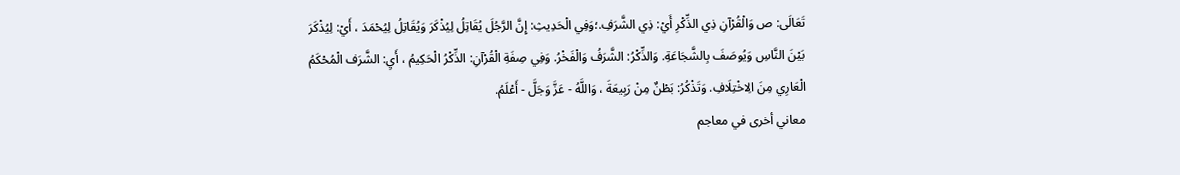تَعَالَى: ص وَالْقُرْآنِ ذِي الذِّكْرِ أَيْ: ذِي الشَّرَفِ.؛وَفِي الْحَدِيثِ: إِنَّ الرَّجُلَ يُقَاتِلُ لِيُذْكَرَ وَيُقَاتِلُ لِيُحْمَدَ ، أَيْ: لِيُذْكَرَ بَيْنَ النَّاسِ وَيُوصَفَ بِالشَّجَاعَةِ. وَالذِّكْرُ: الشَّرَفُ وَالْفَخْرُ. وَفِي صِفَةِ الْقُرْآنِ: الذِّكْرُ الْحَكِيمُ ، أَيِ: الشَّرَف الْمُحْكَمُ الْعَارِي مِنَ الِاخْتِلَافِ. وَتَذْكُرُ: بَطْنٌ مِنْ رَبِيعَةَ ، وَاللَّهُ - عَزَّ وَجَلَّ - أَعْلَمُ.
معاني أخرى في معاجم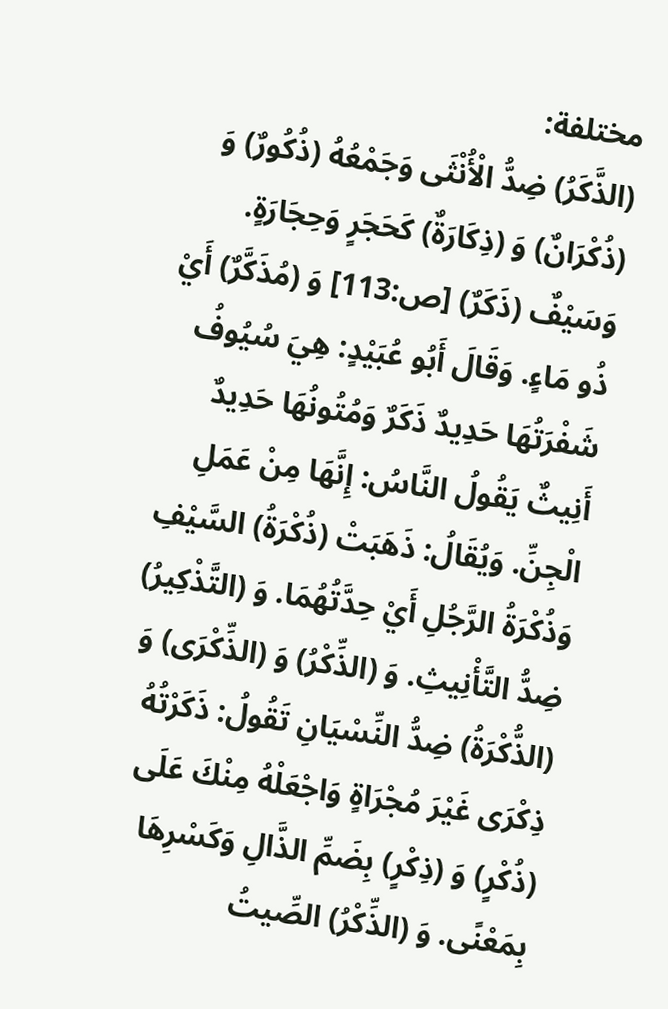مختلفة:
(الذَّكَرُ) ضِدُّ الْأُنْثَى وَجَمْعُهُ (ذُكُورٌ) وَ (ذُكْرَانٌ) وَ (ذِكَارَةٌ) كَحَجَرٍ وَحِجَارَةٍ. وَسَيْفٌ (ذَكَرٌ) [ص:113] وَ (مُذَكَّرٌ) أَيْ ذُو مَاءٍ. وَقَالَ أَبُو عُبَيْدٍ: هِيَ سُيُوفُ شَفْرَتُهَا حَدِيدٌ ذَكَرٌ وَمُتُونُهَا حَدِيدٌ أَنِيثٌ يَقُولُ النَّاسُ: إِنَّهَا مِنْ عَمَلِ الْجِنِّ. وَيُقَالُ: ذَهَبَتْ (ذُكْرَةُ) السَّيْفِ وَذُكْرَةُ الرَّجُلِ أَيْ حِدَّتُهُمَا. وَ (التَّذْكِيرُ) ضِدُّ التَّأْنِيثِ. وَ (الذِّكْرُ) وَ (الذِّكْرَى) وَ (الذُّكْرَةُ) ضِدُّ النِّسْيَانِ تَقُولُ: ذَكَرْتُهُ ذِكْرَى غَيْرَ مُجْرَاةٍ وَاجْعَلْهُ مِنْكَ عَلَى (ذُكْرٍ) وَ (ذِكْرٍ) بِضَمِّ الذَّالِ وَكَسْرِهَا بِمَعْنًى. وَ (الذِّكْرُ) الصِّيتُ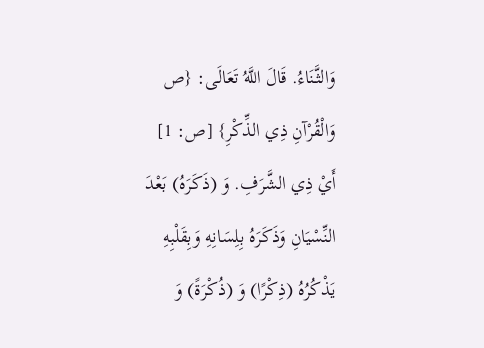وَالثَّنَاءُ. قَالَ اللَّهُ تَعَالَى: {ص وَالْقُرْآنِ ذِي الذِّكْرِ} [ص: 1] أَيْ ذِي الشَّرَفِ. وَ (ذَكَرَهُ) بَعْدَ النِّسْيَانِ وَذَكَرَهُ بِلِسَانِهِ وَبِقَلْبِهِ يَذْكُرُهُ (ذِكْرًا) وَ (ذُكْرَةً) وَ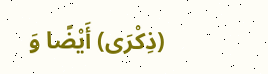(ذِكْرَى) أَيْضًا وَ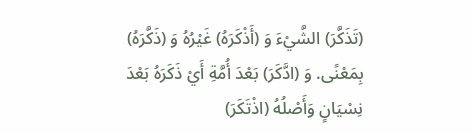(تَذَكَّرَ) الشَّيْءَ وَ (أَذْكَرَهُ) غَيْرُهُ وَ (ذَكَّرَهُ) بِمَعْنًى. وَ (ادَّكَرَ) بَعْدَ أُمَّةِ أَيْ ذَكَرَهُ بَعْدَ نِسْيَانٍ وَأَصْلُهُ (اذْتَكَرَ)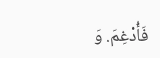فَأُدْغِمَ. وَ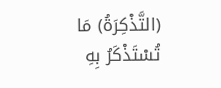(التَّذْكِرَةُ) مَا تُسْتَذْكَرُ بِهِ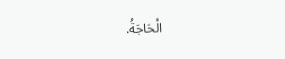الْحَاجَةُ.